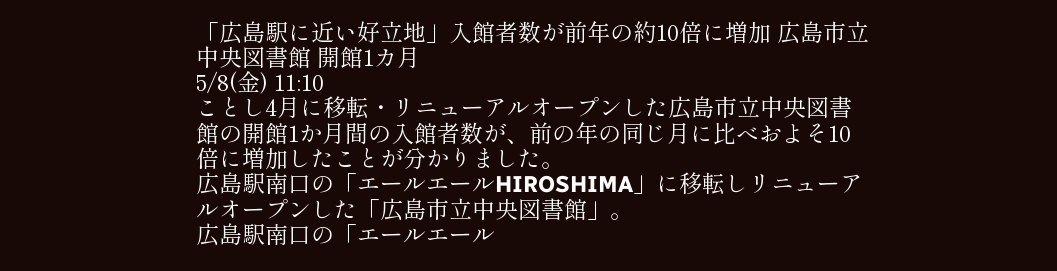「広島駅に近い好立地」入館者数が前年の約10倍に増加 広島市立中央図書館 開館1カ月
5/8(金) 11:10
ことし4月に移転・リニューアルオープンした広島市立中央図書館の開館1か月間の入館者数が、前の年の同じ月に比べおよそ10倍に増加したことが分かりました。
広島駅南口の「エールエールHIROSHIMA」に移転しリニューアルオープンした「広島市立中央図書館」。
広島駅南口の「エールエール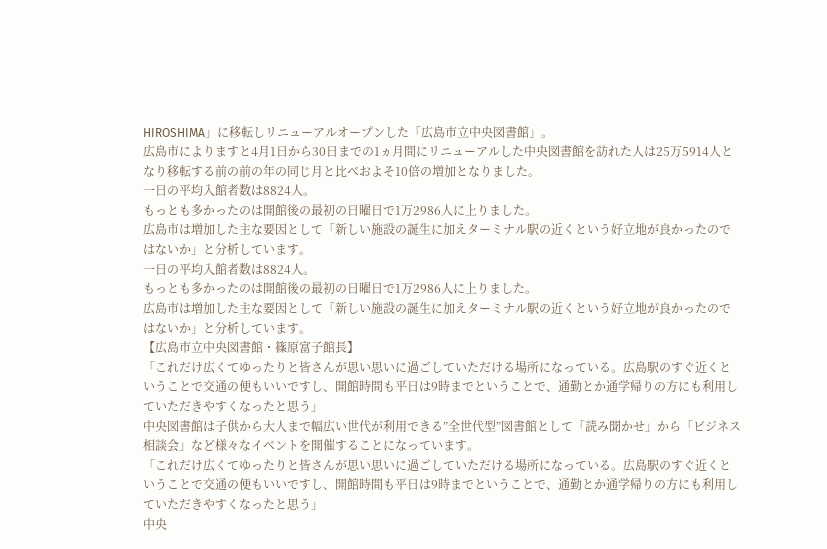HIROSHIMA」に移転しリニューアルオープンした「広島市立中央図書館」。
広島市によりますと4月1日から30日までの1ヵ月間にリニューアルした中央図書館を訪れた人は25万5914人となり移転する前の前の年の同じ月と比べおよそ10倍の増加となりました。
一日の平均入館者数は8824人。
もっとも多かったのは開館後の最初の日曜日で1万2986人に上りました。
広島市は増加した主な要因として「新しい施設の誕生に加えターミナル駅の近くという好立地が良かったのではないか」と分析しています。
一日の平均入館者数は8824人。
もっとも多かったのは開館後の最初の日曜日で1万2986人に上りました。
広島市は増加した主な要因として「新しい施設の誕生に加えターミナル駅の近くという好立地が良かったのではないか」と分析しています。
【広島市立中央図書館・篠原富子館長】
「これだけ広くてゆったりと皆さんが思い思いに過ごしていただける場所になっている。広島駅のすぐ近くということで交通の便もいいですし、開館時間も平日は9時までということで、通勤とか通学帰りの方にも利用していただきやすくなったと思う」
中央図書館は子供から大人まで幅広い世代が利用できる”全世代型”図書館として「読み聞かせ」から「ビジネス相談会」など様々なイベントを開催することになっています。
「これだけ広くてゆったりと皆さんが思い思いに過ごしていただける場所になっている。広島駅のすぐ近くということで交通の便もいいですし、開館時間も平日は9時までということで、通勤とか通学帰りの方にも利用していただきやすくなったと思う」
中央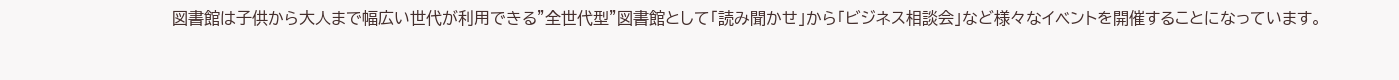図書館は子供から大人まで幅広い世代が利用できる”全世代型”図書館として「読み聞かせ」から「ビジネス相談会」など様々なイベントを開催することになっています。